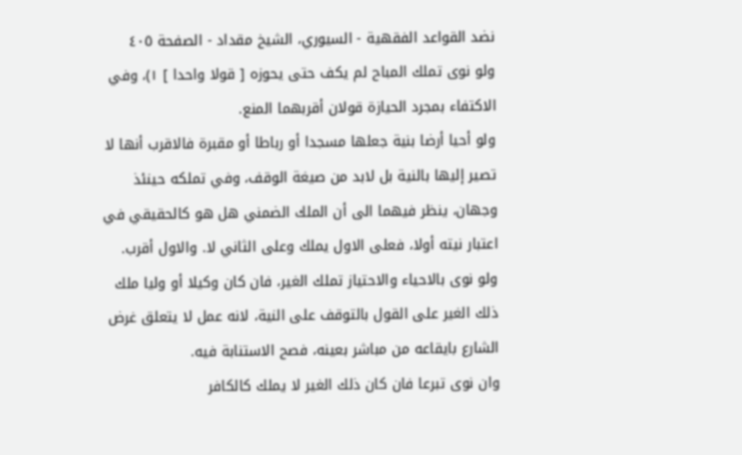نضد القواعد الفقهية - السيوري، الشيخ مقداد - الصفحة ٤٠٥
ولو نوى تملك المباح لم يكف حتى يحوزه [ قولا واحدا ] ١)، وفي الاكتفاء بمجرد الحيازة قولان أقربهما المنع.
ولو أحيا أرضا بنية جعلها مسجدا أو رباطا أو مقبرة فالاقرب أنها لا تصير إليها بالنية بل لابد من صيغة الوقف، وفي تملكه حينئذ وجهان، ينظر فيهما الى أن الملك الضمني هل هو كالحقيقي في اعتبار نيته أولا، فعلى الاول يملك وعلى الثاني لا. والاول أقرب.
ولو نوى بالاحياء والاحتياز تملك الغير، فان كان وكيلا أو وليا ملك ذلك الغير على القول بالتوقف على النية، لانه عمل لا يتعلق غرض الشارع بايقاعه من مباشر بعينه، فصح الاستنابة فيه.
وان نوى تبرعا فان كان ذلك الغير لا يملك كالكافر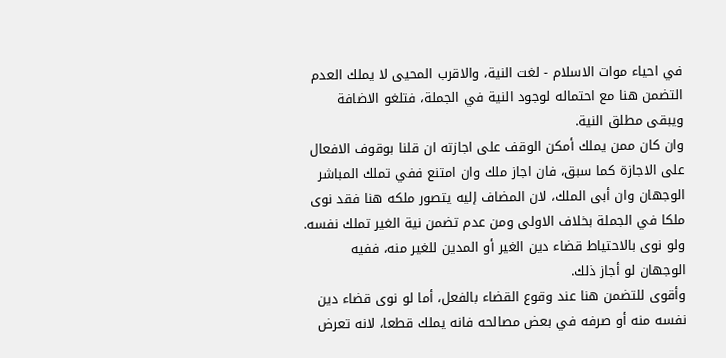في احياء موات الاسلام - لغت النية، والاقرب المحيى لا يملك العدم التضمن هنا مع احتماله لوجود النية في الجملة، فتلغو الاضافة ويبقى مطلق النية.
وان كان ممن يملك أمكن الوقف على اجازته ان قلنا بوقوف الافعال على الاجازة كما سبق، فان اجاز ملك وان امتنع ففي تملك المباشر الوجهان وان أبى الملك، لان المضاف إليه يتصور ملكه هنا فقد نوى ملكا في الجملة بخلاف الاولى ومن عدم تضمن نية الغير تملك نفسه.
ولو نوى بالاحتياط قضاء دين الغير أو المدين للغير منه، ففيه الوجهان لو أجاز ذلك.
وأقوى للتضمن هنا عند وقوع القضاء بالفعل، أما لو نوى قضاء دين نفسه منه أو صرفه في بعض مصالحه فانه يملك قطعا، لانه تعرض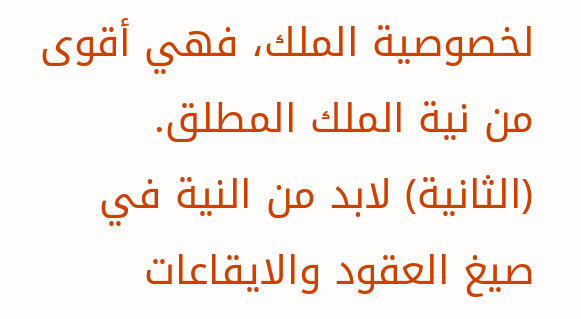لخصوصية الملك، فهي أقوى من نية الملك المطلق.
(الثانية) لابد من النية في صيغ العقود والايقاعات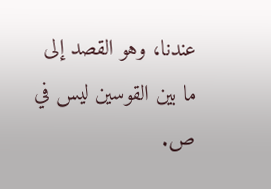عندنا، وهو القصد إلى ما بين القوسين ليس في ص.